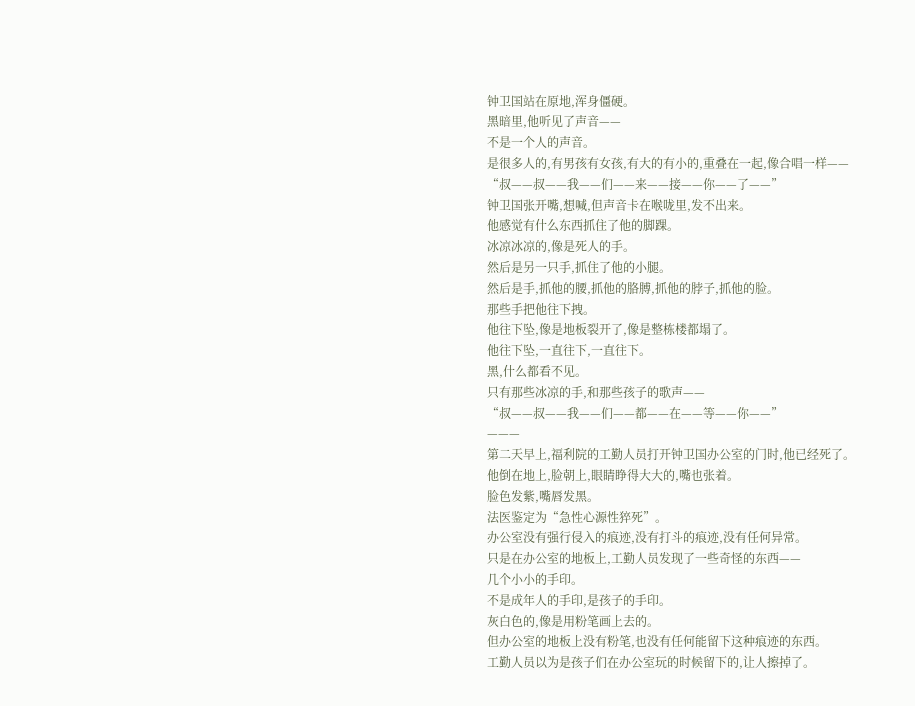钟卫国站在原地,浑身僵硬。
黑暗里,他听见了声音——
不是一个人的声音。
是很多人的,有男孩有女孩,有大的有小的,重叠在一起,像合唱一样——
“叔——叔——我——们——来——接——你——了——”
钟卫国张开嘴,想喊,但声音卡在喉咙里,发不出来。
他感觉有什么东西抓住了他的脚踝。
冰凉冰凉的,像是死人的手。
然后是另一只手,抓住了他的小腿。
然后是手,抓他的腰,抓他的胳膊,抓他的脖子,抓他的脸。
那些手把他往下拽。
他往下坠,像是地板裂开了,像是整栋楼都塌了。
他往下坠,一直往下,一直往下。
黑,什么都看不见。
只有那些冰凉的手,和那些孩子的歌声——
“叔——叔——我——们——都——在——等——你——”
———
第二天早上,福利院的工勤人员打开钟卫国办公室的门时,他已经死了。
他倒在地上,脸朝上,眼睛睁得大大的,嘴也张着。
脸色发紫,嘴唇发黑。
法医鉴定为“急性心源性猝死”。
办公室没有强行侵入的痕迹,没有打斗的痕迹,没有任何异常。
只是在办公室的地板上,工勤人员发现了一些奇怪的东西——
几个小小的手印。
不是成年人的手印,是孩子的手印。
灰白色的,像是用粉笔画上去的。
但办公室的地板上没有粉笔,也没有任何能留下这种痕迹的东西。
工勤人员以为是孩子们在办公室玩的时候留下的,让人擦掉了。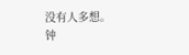没有人多想。
钟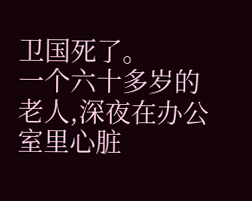卫国死了。
一个六十多岁的老人,深夜在办公室里心脏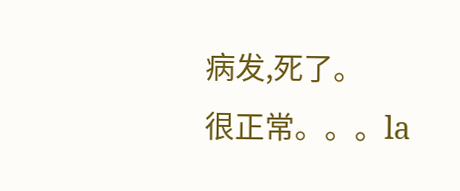病发,死了。
很正常。。。la